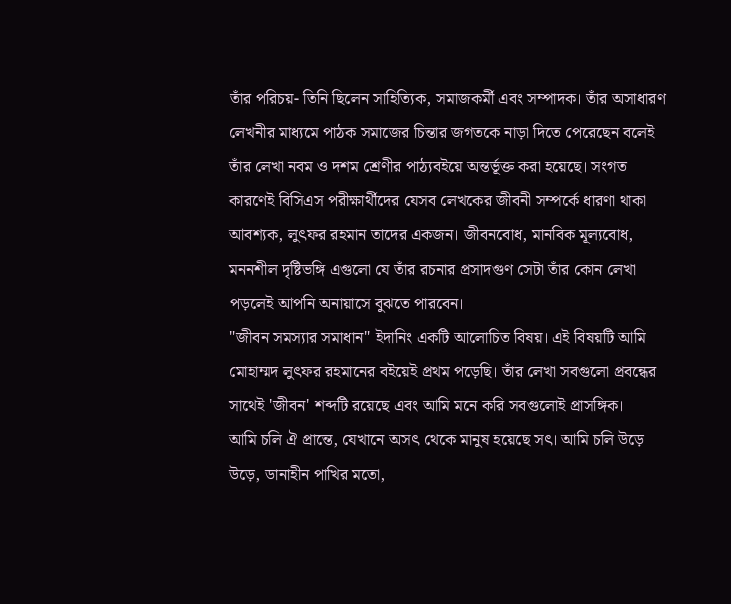তাঁর পরিচয়- তিনি ছিলেন সাহিত্যিক, সমাজকর্মী এবং সম্পাদক। তাঁর অসাধারণ লেখনীর মাধ্যমে পাঠক সমাজের চিন্তার জগতকে নাড়া দিতে পেরেছেন বলেই তাঁর লেখা নবম ও দশম শ্রেণীর পাঠ্যবইয়ে অন্তর্ভূক্ত করা হয়েছে। সংগত কারণেই বিসিএস পরীক্ষার্থীদের যেসব লেখকের জীবনী সম্পর্কে ধারণা থাকা আবশ্যক, লুৎফর রহমান তাদের একজন। জীবনবোধ, মানবিক মূল্যবোধ, মননশীল দৃষ্টিভঙ্গি এগুলো যে তাঁর রচনার প্রসাদগুণ সেটা তাঁর কোন লেখা পড়লেই আপনি অনায়াসে বুঝতে পারবেন।
"জীবন সমস্যার সমাধান" ইদানিং একটি আলোচিত বিষয়। এই বিষয়টি আমি মোহাম্মদ লুৎফর রহমানের বইয়েই প্রথম পড়েছি। তাঁর লেখা সবগুলো প্রবন্ধের সাথেই 'জীবন' শব্দটি রয়েছে এবং আমি মনে করি সবগুলোই প্রাসঙ্গিক।
আমি চলি ঐ প্রান্তে, যেখানে অসৎ থেকে মানুষ হয়েছে সৎ। আমি চলি উড়ে উড়ে, ডানাহীন পাখির মতো,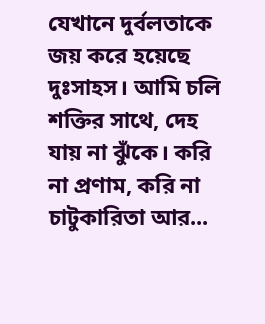যেখানে দুর্বলতাকে জয় করে হয়েছে দুঃসাহস। আমি চলি শক্তির সাথে, দেহ যায় না ঝুঁকে। করি না প্রণাম, করি না চাটুকারিতা আর...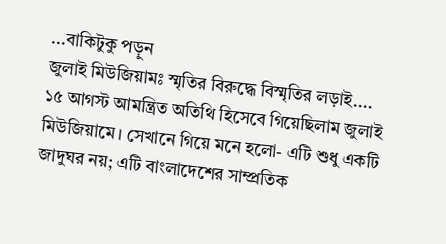...বাকিটুকু পড়ুন
জুলাই মিউজিয়ামঃ স্মৃতির বিরুদ্ধে বিস্মৃতির লড়াই....
১৫ আগস্ট আমন্ত্রিত অতিথি হিসেবে গিয়েছিলাম জুলাই মিউজিয়ামে। সেখানে গিয়ে মনে হলো- এটি শুধু একটি জাদুঘর নয়; এটি বাংলাদেশের সাম্প্রতিক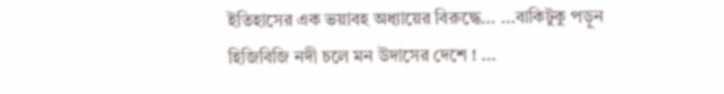ইতিহাসের এক ভয়াবহ অধ্যায়ের বিরুদ্ধে... ...বাকিটুকু পড়ুন
হিজিবিজি নদী চলে মন উদাসের দেশে ! ...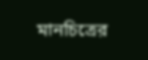মানচিত্রের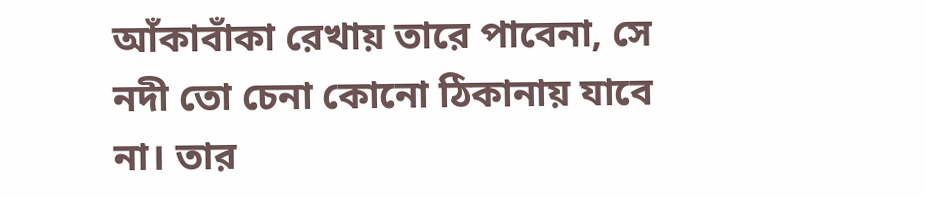আঁকাবাঁকা রেখায় তারে পাবেনা, সে নদী তো চেনা কোনো ঠিকানায় যাবে না। তার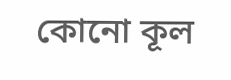কোনো কূল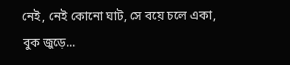নেই, নেই কোনো ঘাট, সে বয়ে চলে একা, বুক জুড়ে...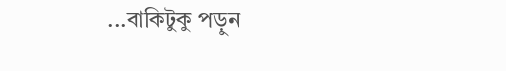...বাকিটুকু পড়ুন